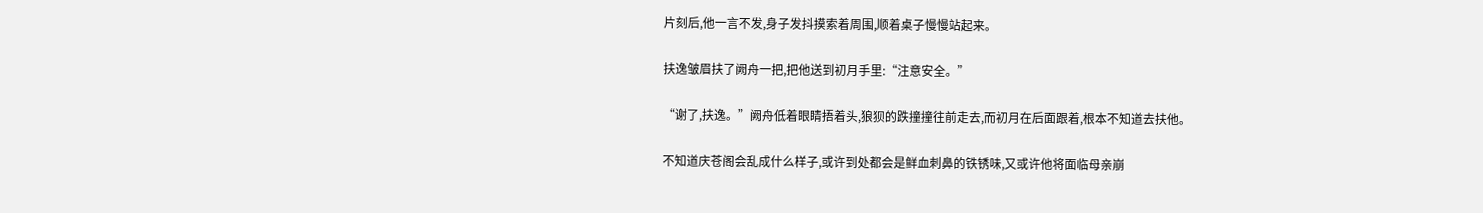片刻后,他一言不发,身子发抖摸索着周围,顺着桌子慢慢站起来。

扶逸皱眉扶了阙舟一把,把他送到初月手里:“注意安全。”

“谢了,扶逸。”阙舟低着眼睛捂着头,狼狈的跌撞撞往前走去,而初月在后面跟着,根本不知道去扶他。

不知道庆苍阁会乱成什么样子,或许到处都会是鲜血刺鼻的铁锈味,又或许他将面临母亲崩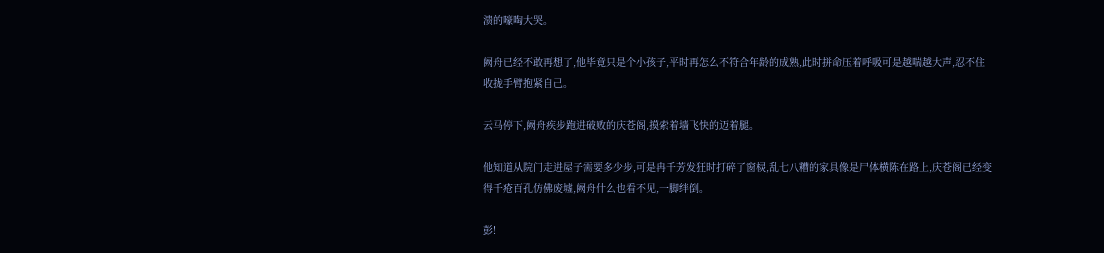溃的嚎啕大哭。

阙舟已经不敢再想了,他毕竟只是个小孩子,平时再怎么不符合年龄的成熟,此时拼命压着呼吸可是越喘越大声,忍不住收拢手臂抱紧自己。

云马停下,阙舟疾步跑进破败的庆苍阁,摸索着墙飞快的迈着腿。

他知道从院门走进屋子需要多少步,可是冉千芳发狂时打碎了窗棂,乱七八糟的家具像是尸体横陈在路上,庆苍阁已经变得千疮百孔仿佛废墟,阙舟什么也看不见,一脚绊倒。

彭!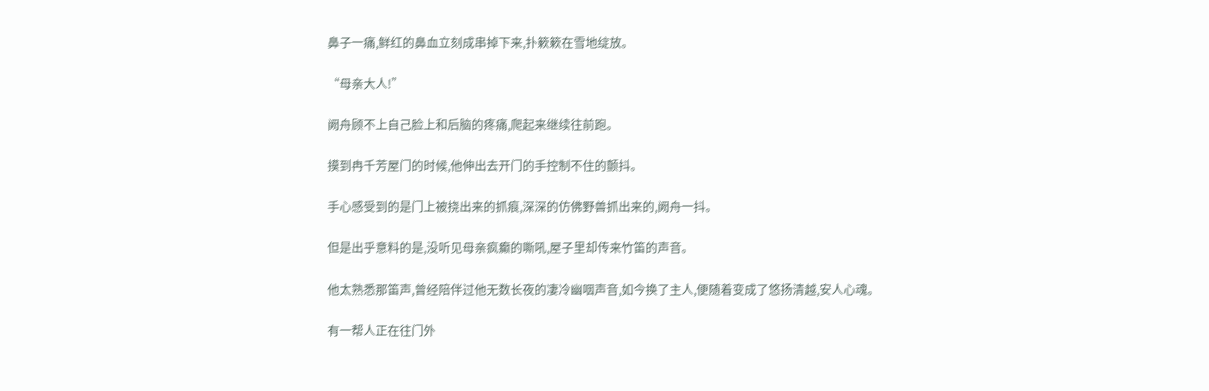鼻子一痛,鲜红的鼻血立刻成串掉下来,扑簌簌在雪地绽放。

“母亲大人!”

阙舟顾不上自己脸上和后脑的疼痛,爬起来继续往前跑。

摸到冉千芳屋门的时候,他伸出去开门的手控制不住的颤抖。

手心感受到的是门上被挠出来的抓痕,深深的仿佛野兽抓出来的,阙舟一抖。

但是出乎意料的是,没听见母亲疯癫的嘶吼,屋子里却传来竹笛的声音。

他太熟悉那笛声,曾经陪伴过他无数长夜的凄冷幽咽声音,如今换了主人,便随着变成了悠扬清越,安人心魂。

有一帮人正在往门外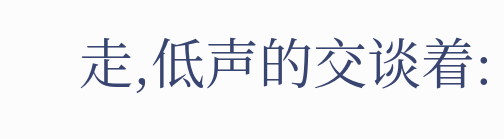走,低声的交谈着: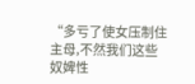“多亏了使女压制住主母,不然我们这些奴婢性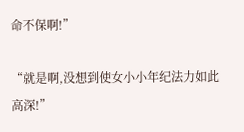命不保啊!”

“就是啊,没想到使女小小年纪法力如此高深!”